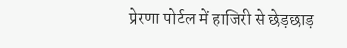प्रेरणा पोर्टल में हाजिरी से छेड़छाड़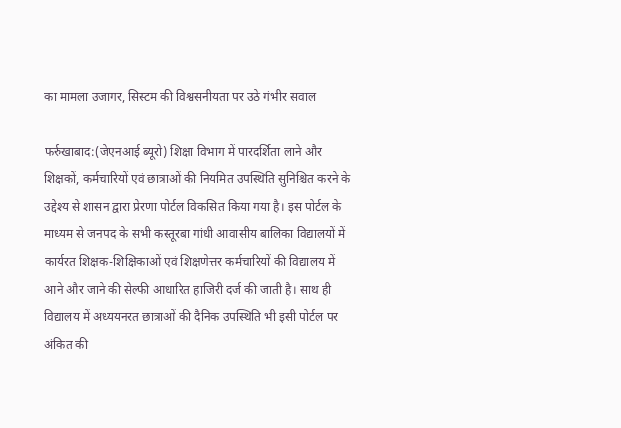का मामला उजागर, सिस्टम की विश्वसनीयता पर उठे गंभीर सवाल

फर्रुखाबाद:(जेएनआई ब्यूरो) शिक्षा विभाग में पारदर्शिता लाने और शिक्षकों, कर्मचारियों एवं छात्राओं की नियमित उपस्थिति सुनिश्चित करने के उद्देश्य से शासन द्वारा प्रेरणा पोर्टल विकसित किया गया है। इस पोर्टल के माध्यम से जनपद के सभी कस्तूरबा गांधी आवासीय बालिका विद्यालयों में कार्यरत शिक्षक-शिक्षिकाओं एवं शिक्षणेत्तर कर्मचारियों की विद्यालय में आने और जाने की सेल्फी आधारित हाजिरी दर्ज की जाती है। साथ ही विद्यालय में अध्ययनरत छात्राओं की दैनिक उपस्थिति भी इसी पोर्टल पर अंकित की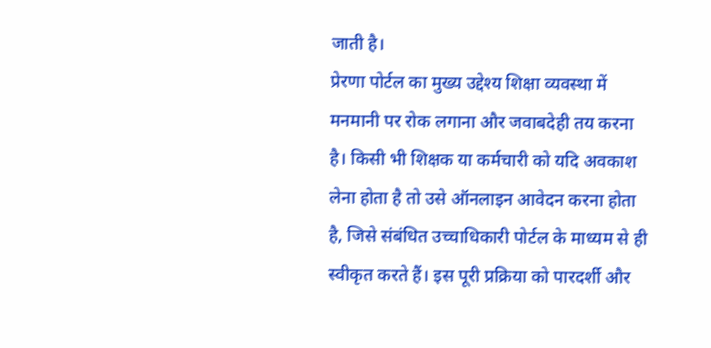जाती है।
प्रेरणा पोर्टल का मुख्य उद्देश्य शिक्षा व्यवस्था में मनमानी पर रोक लगाना और जवाबदेही तय करना है। किसी भी शिक्षक या कर्मचारी को यदि अवकाश लेना होता है तो उसे ऑनलाइन आवेदन करना होता है, जिसे संबंधित उच्चाधिकारी पोर्टल के माध्यम से ही स्वीकृत करते हैं। इस पूरी प्रक्रिया को पारदर्शी और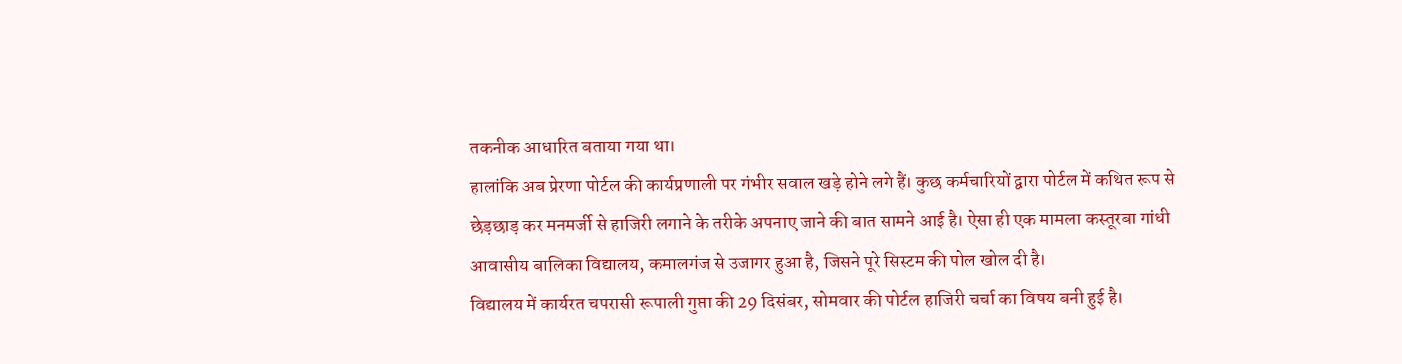तकनीक आधारित बताया गया था।
हालांकि अब प्रेरणा पोर्टल की कार्यप्रणाली पर गंभीर सवाल खड़े होने लगे हैं। कुछ कर्मचारियों द्वारा पोर्टल में कथित रूप से छेड़छाड़ कर मनमर्जी से हाजिरी लगाने के तरीके अपनाए जाने की बात सामने आई है। ऐसा ही एक मामला कस्तूरबा गांधी आवासीय बालिका विद्यालय, कमालगंज से उजागर हुआ है, जिसने पूरे सिस्टम की पोल खोल दी है।
विद्यालय में कार्यरत चपरासी रूपाली गुप्ता की 29 दिसंबर, सोमवार की पोर्टल हाजिरी चर्चा का विषय बनी हुई है।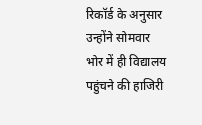रिकॉर्ड के अनुसार उन्होंने सोमवार भोर में ही विद्यालय पहुंचने की हाजिरी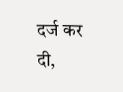दर्ज कर दी,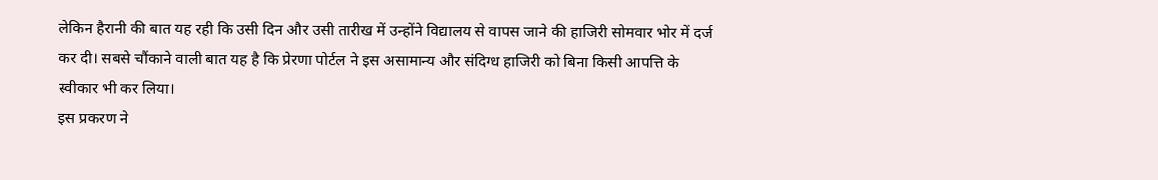लेकिन हैरानी की बात यह रही कि उसी दिन और उसी तारीख में उन्होंने विद्यालय से वापस जाने की हाजिरी सोमवार भोर में दर्ज कर दी। सबसे चौंकाने वाली बात यह है कि प्रेरणा पोर्टल ने इस असामान्य और संदिग्ध हाजिरी को बिना किसी आपत्ति के स्वीकार भी कर लिया।
इस प्रकरण ने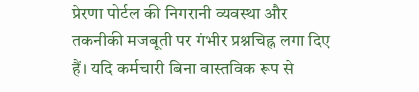प्रेरणा पोर्टल की निगरानी व्यवस्था और तकनीकी मजबूती पर गंभीर प्रश्नचिह्न लगा दिए हैं। यदि कर्मचारी बिना वास्तविक रूप से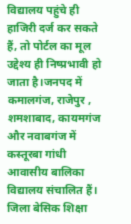विद्यालय पहुंचे ही हाजिरी दर्ज कर सकते हैं, तो पोर्टल का मूल उद्देश्य ही निष्प्रभावी हो जाता है।जनपद में कमालगंज, राजेपुर , शमशाबाद, कायमगंज और नवाबगंज में कस्तूरबा गांधी आवासीय बालिका विद्यालय संचालित हैं। जिला बेसिक शिक्षा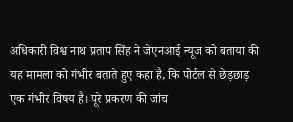अधिकारी विश्व नाथ प्रताप सिंह ने जेएनआई न्यूज को बताया की यह मामला को गंभीर बताते हुए कहा है, कि पोर्टल से छेड़छाड़ एक गंभीर विषय है। पूरे प्रकरण की जांच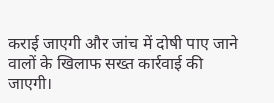कराई जाएगी और जांच में दोषी पाए जाने वालों के खिलाफ सख्त कार्रवाई की जाएगी।